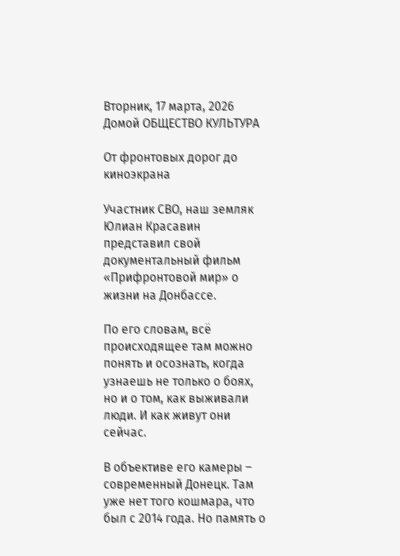Вторник, 17 марта, 2026
Домой ОБЩЕСТВО КУЛЬТУРА

От фронтовых дорог до киноэкрана

Участник СВО, наш земляк Юлиан Красавин представил свой документальный фильм «Прифронтовой мир» о жизни на Донбассе.

По его словам, всё происходящее там можно понять и осознать, когда узнаешь не только о боях, но и о том, как выживали люди. И как живут они сейчас.

В объективе его камеры – современный Донецк. Там уже нет того кошмара, что был с 2014 года. Но память о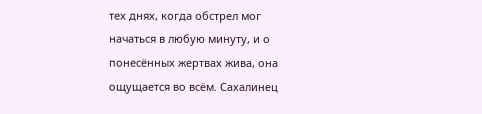тех днях, когда обстрел мог начаться в любую минуту, и о понесённых жертвах жива, она ощущается во всём. Сахалинец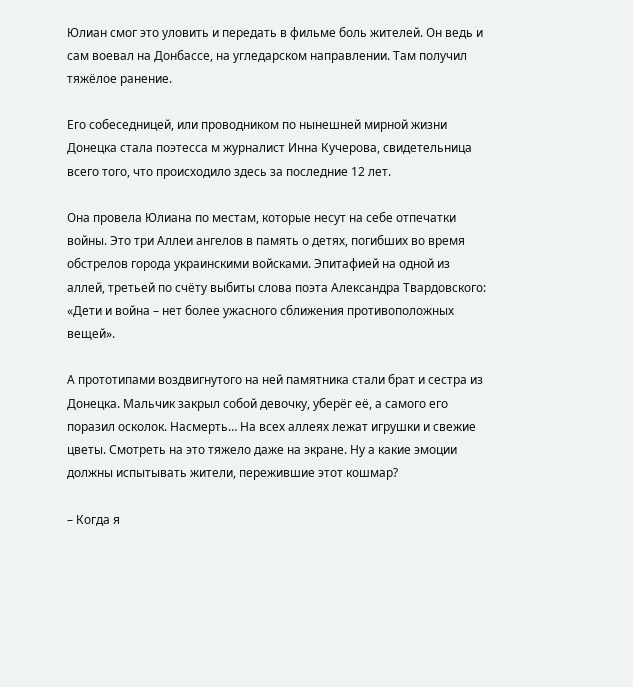Юлиан смог это уловить и передать в фильме боль жителей. Он ведь и сам воевал на Донбассе, на угледарском направлении. Там получил тяжёлое ранение.

Его собеседницей, или проводником по нынешней мирной жизни Донецка стала поэтесса м журналист Инна Кучерова, свидетельница всего того, что происходило здесь за последние 12 лет.

Она провела Юлиана по местам, которые несут на себе отпечатки войны. Это три Аллеи ангелов в память о детях, погибших во время обстрелов города украинскими войсками. Эпитафией на одной из аллей, третьей по счёту выбиты слова поэта Александра Твардовского: «Дети и война – нет более ужасного сближения противоположных вещей».

А прототипами воздвигнутого на ней памятника стали брат и сестра из Донецка. Мальчик закрыл собой девочку, уберёг её, а самого его поразил осколок. Насмерть… На всех аллеях лежат игрушки и свежие цветы. Смотреть на это тяжело даже на экране. Ну а какие эмоции должны испытывать жители, пережившие этот кошмар?

– Когда я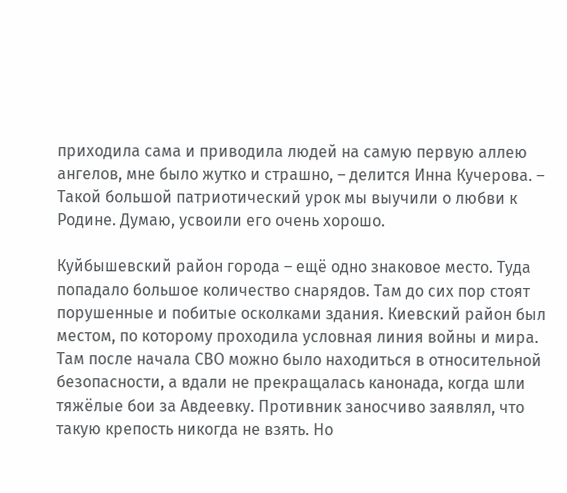приходила сама и приводила людей на самую первую аллею ангелов, мне было жутко и страшно, – делится Инна Кучерова. – Такой большой патриотический урок мы выучили о любви к Родине. Думаю, усвоили его очень хорошо.

Куйбышевский район города – ещё одно знаковое место. Туда попадало большое количество снарядов. Там до сих пор стоят порушенные и побитые осколками здания. Киевский район был местом, по которому проходила условная линия войны и мира. Там после начала СВО можно было находиться в относительной безопасности, а вдали не прекращалась канонада, когда шли тяжёлые бои за Авдеевку. Противник заносчиво заявлял, что такую крепость никогда не взять. Но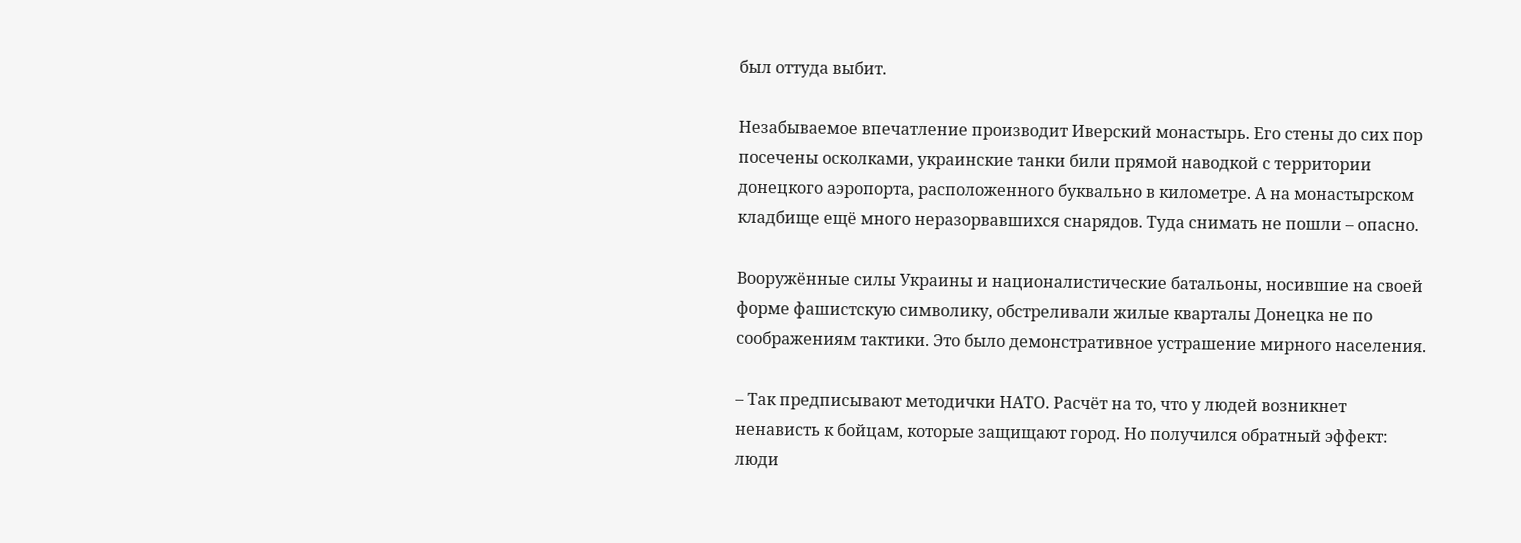был оттуда выбит.

Незабываемое впечатление производит Иверский монастырь. Его стены до сих пор посечены осколками, украинские танки били прямой наводкой с территории донецкого аэропорта, расположенного буквально в километре. А на монастырском кладбище ещё много неразорвавшихся снарядов. Туда снимать не пошли – опасно.

Вооружённые силы Украины и националистические батальоны, носившие на своей форме фашистскую символику, обстреливали жилые кварталы Донецка не по соображениям тактики. Это было демонстративное устрашение мирного населения.

– Так предписывают методички НАТО. Расчёт на то, что у людей возникнет ненависть к бойцам, которые защищают город. Но получился обратный эффект: люди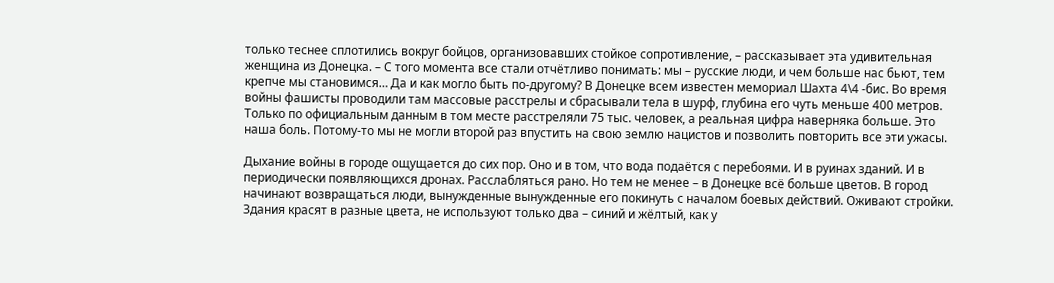только теснее сплотились вокруг бойцов, организовавших стойкое сопротивление, – рассказывает эта удивительная женщина из Донецка. – С того момента все стали отчётливо понимать: мы – русские люди, и чем больше нас бьют, тем крепче мы становимся… Да и как могло быть по-другому? В Донецке всем известен мемориал Шахта 4\4 -бис. Во время войны фашисты проводили там массовые расстрелы и сбрасывали тела в шурф, глубина его чуть меньше 400 метров. Только по официальным данным в том месте расстреляли 75 тыс. человек, а реальная цифра наверняка больше. Это наша боль. Потому-то мы не могли второй раз впустить на свою землю нацистов и позволить повторить все эти ужасы.

Дыхание войны в городе ощущается до сих пор. Оно и в том, что вода подаётся с перебоями. И в руинах зданий. И в периодически появляющихся дронах. Расслабляться рано. Но тем не менее – в Донецке всё больше цветов. В город начинают возвращаться люди, вынужденные вынужденные его покинуть с началом боевых действий. Оживают стройки. Здания красят в разные цвета, не используют только два – синий и жёлтый, как у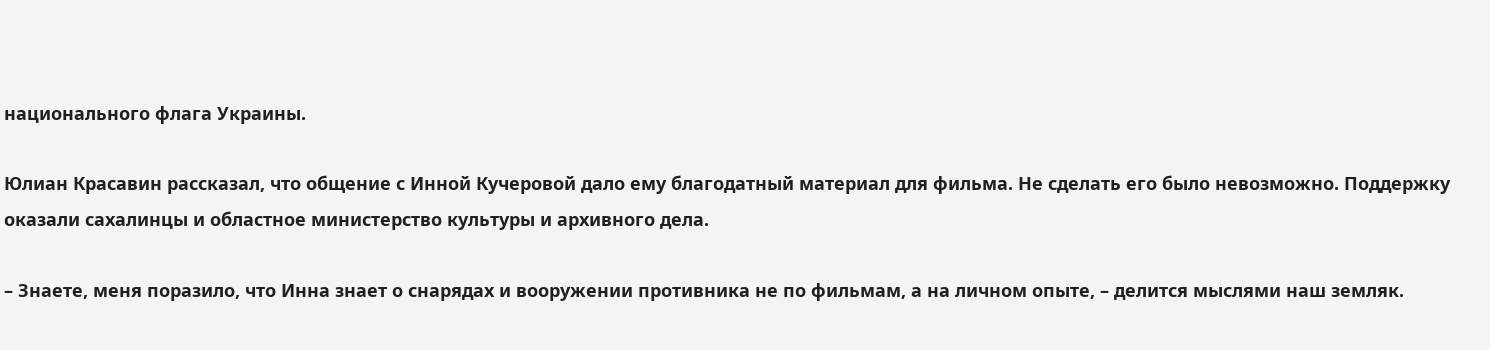национального флага Украины.

Юлиан Красавин рассказал, что общение с Инной Кучеровой дало ему благодатный материал для фильма. Не сделать его было невозможно. Поддержку оказали сахалинцы и областное министерство культуры и архивного дела.

– Знаете, меня поразило, что Инна знает о снарядах и вооружении противника не по фильмам, а на личном опыте, – делится мыслями наш земляк.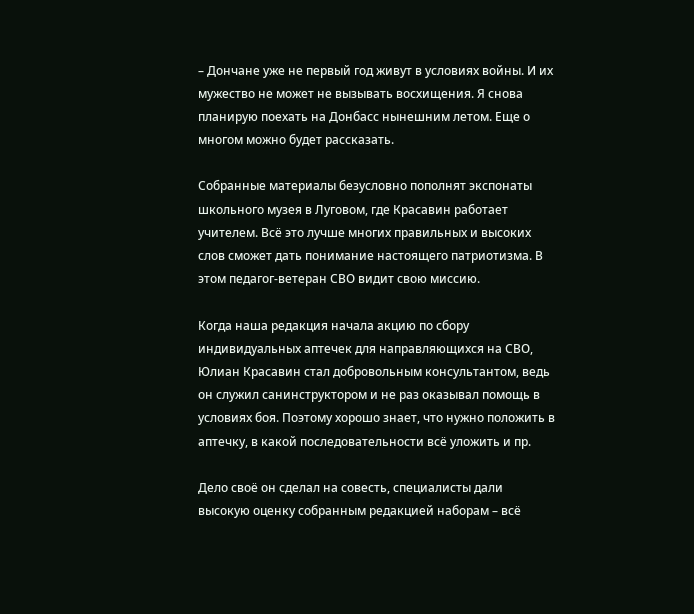– Дончане уже не первый год живут в условиях войны. И их мужество не может не вызывать восхищения. Я снова планирую поехать на Донбасс нынешним летом. Еще о многом можно будет рассказать.

Собранные материалы безусловно пополнят экспонаты школьного музея в Луговом, где Красавин работает учителем. Всё это лучше многих правильных и высоких слов сможет дать понимание настоящего патриотизма. В этом педагог-ветеран СВО видит свою миссию.

Когда наша редакция начала акцию по сбору индивидуальных аптечек для направляющихся на СВО, Юлиан Красавин стал добровольным консультантом, ведь он служил санинструктором и не раз оказывал помощь в условиях боя. Поэтому хорошо знает, что нужно положить в аптечку, в какой последовательности всё уложить и пр.

Дело своё он сделал на совесть, специалисты дали высокую оценку собранным редакцией наборам – всё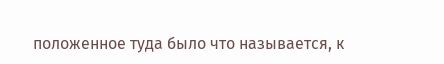положенное туда было что называется, к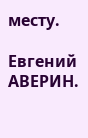месту.

Евгений АВЕРИН.